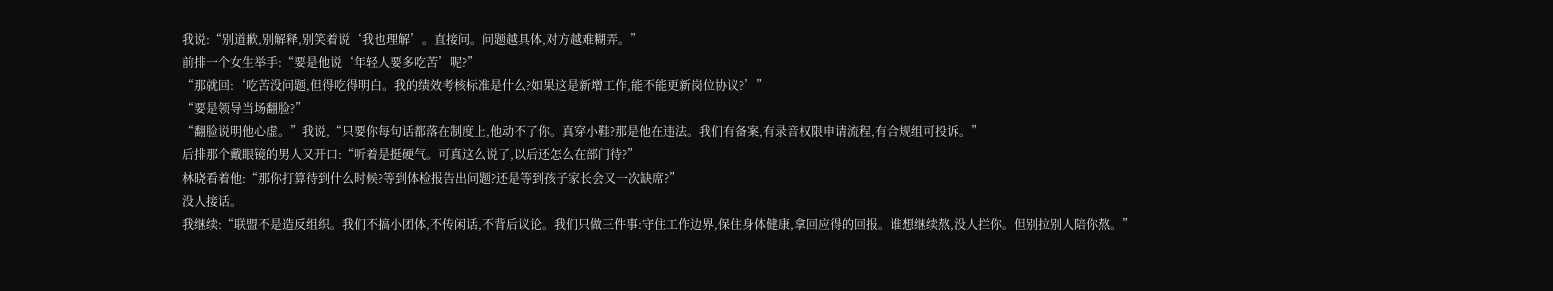我说:“别道歉,别解释,别笑着说‘我也理解’。直接问。问题越具体,对方越难糊弄。”
前排一个女生举手:“要是他说‘年轻人要多吃苦’呢?”
“那就回:‘吃苦没问题,但得吃得明白。我的绩效考核标准是什么?如果这是新增工作,能不能更新岗位协议?’”
“要是领导当场翻脸?”
“翻脸说明他心虚。”我说,“只要你每句话都落在制度上,他动不了你。真穿小鞋?那是他在违法。我们有备案,有录音权限申请流程,有合规组可投诉。”
后排那个戴眼镜的男人又开口:“听着是挺硬气。可真这么说了,以后还怎么在部门待?”
林晓看着他:“那你打算待到什么时候?等到体检报告出问题?还是等到孩子家长会又一次缺席?”
没人接话。
我继续:“联盟不是造反组织。我们不搞小团体,不传闲话,不背后议论。我们只做三件事:守住工作边界,保住身体健康,拿回应得的回报。谁想继续熬,没人拦你。但别拉别人陪你熬。”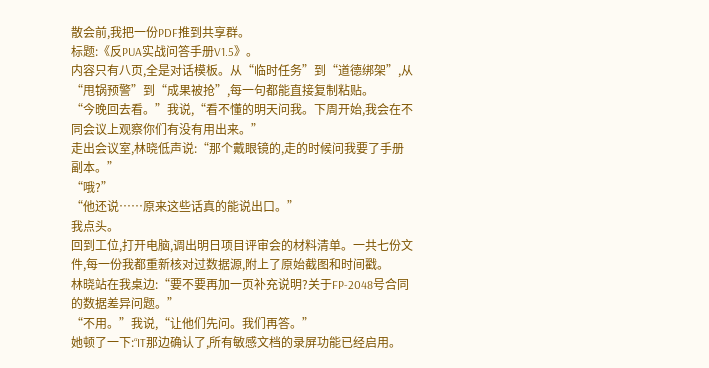散会前,我把一份PDF推到共享群。
标题:《反PUA实战问答手册V1.5》。
内容只有八页,全是对话模板。从“临时任务”到“道德绑架”,从“甩锅预警”到“成果被抢”,每一句都能直接复制粘贴。
“今晚回去看。”我说,“看不懂的明天问我。下周开始,我会在不同会议上观察你们有没有用出来。”
走出会议室,林晓低声说:“那个戴眼镜的,走的时候问我要了手册副本。”
“哦?”
“他还说……原来这些话真的能说出口。”
我点头。
回到工位,打开电脑,调出明日项目评审会的材料清单。一共七份文件,每一份我都重新核对过数据源,附上了原始截图和时间戳。
林晓站在我桌边:“要不要再加一页补充说明?关于FP-2048号合同的数据差异问题。”
“不用。”我说,“让他们先问。我们再答。”
她顿了一下:“IT那边确认了,所有敏感文档的录屏功能已经启用。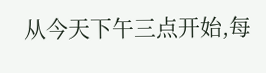从今天下午三点开始,每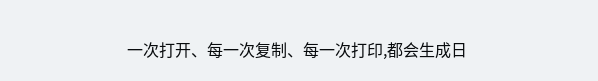一次打开、每一次复制、每一次打印,都会生成日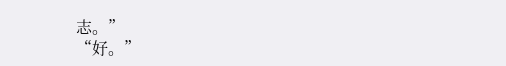志。”
“好。”